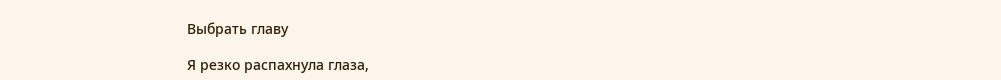Выбрать главу

Я резко распахнула глаза,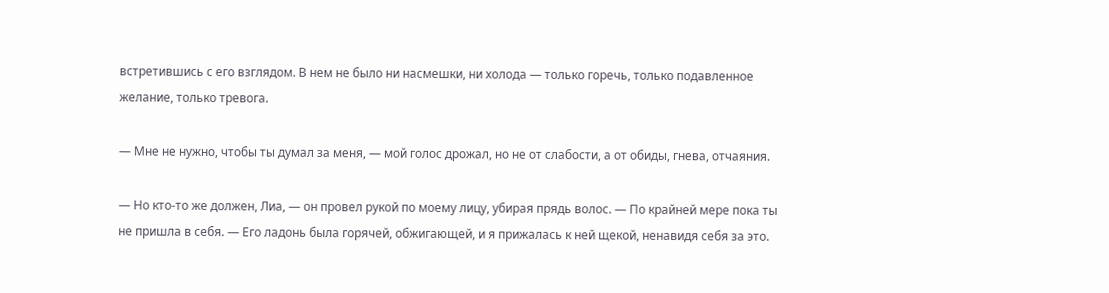встретившись с его взглядом. В нем не было ни насмешки, ни холода — только горечь, только подавленное желание, только тревога.

— Мне не нужно, чтобы ты думал за меня, — мой голос дрожал, но не от слабости, а от обиды, гнева, отчаяния.

— Но кто-то же должен, Лиа, — он провел рукой по моему лицу, убирая прядь волос. — По крайней мере пока ты не пришла в себя. — Его ладонь была горячей, обжигающей, и я прижалась к ней щекой, ненавидя себя за это.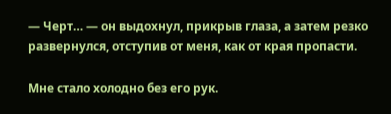— Черт… — он выдохнул, прикрыв глаза, а затем резко развернулся, отступив от меня, как от края пропасти.

Мне стало холодно без его рук.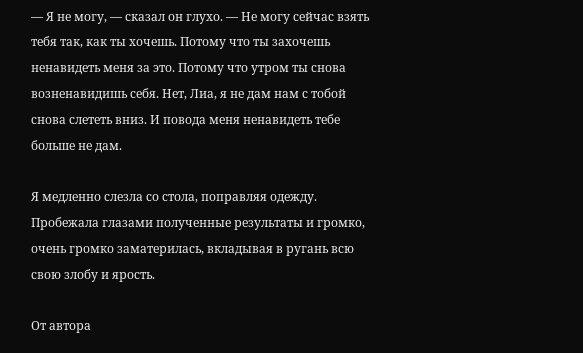— Я не могу, — сказал он глухо. — Не могу сейчас взять тебя так, как ты хочешь. Потому что ты захочешь ненавидеть меня за это. Потому что утром ты снова возненавидишь себя. Нет, Лиа, я не дам нам с тобой снова слететь вниз. И повода меня ненавидеть тебе больше не дам.

Я медленно слезла со стола, поправляя одежду. Пробежала глазами полученные результаты и громко, очень громко заматерилась, вкладывая в ругань всю свою злобу и ярость.

От автора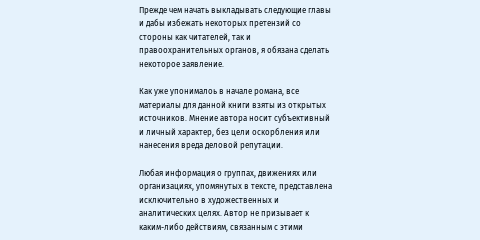Прежде чем начать выкладывать следующие главы и дабы избежать некоторых претензий со стороны как читателей, так и правоохранительных органов, я обязана сделать некоторое заявление.

Как уже упонималоь в начале романа, все материалы для данной книги взяты из открытых источников. Мнение автора носит субъективный и личный характер, без цели оскорбления или нанесения вреда деловой репутации.

Любая информация о группах, движениях или организациях, упомянутых в тексте, представлена исключительно в художественных и аналитических целях. Автор не призывает к каким-либо действиям, связанным с этими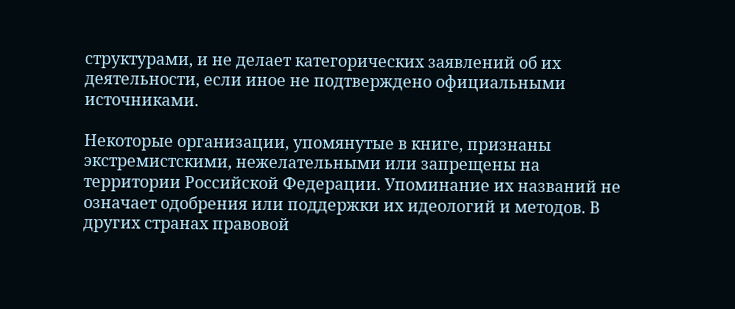структурами, и не делает категорических заявлений об их деятельности, если иное не подтверждено официальными источниками.

Некоторые организации, упомянутые в книге, признаны экстремистскими, нежелательными или запрещены на территории Российской Федерации. Упоминание их названий не означает одобрения или поддержки их идеологий и методов. В других странах правовой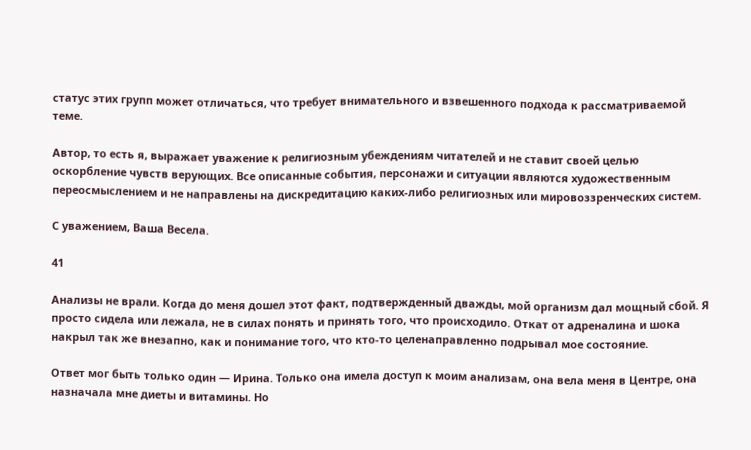статус этих групп может отличаться, что требует внимательного и взвешенного подхода к рассматриваемой теме.

Автор, то есть я, выражает уважение к религиозным убеждениям читателей и не ставит своей целью оскорбление чувств верующих. Все описанные события, персонажи и ситуации являются художественным переосмыслением и не направлены на дискредитацию каких-либо религиозных или мировоззренческих систем.

С уважением, Ваша Весела.

41

Анализы не врали. Когда до меня дошел этот факт, подтвержденный дважды, мой организм дал мощный сбой. Я просто сидела или лежала, не в силах понять и принять того, что происходило. Откат от адреналина и шока накрыл так же внезапно, как и понимание того, что кто-то целенаправленно подрывал мое состояние.

Ответ мог быть только один — Ирина. Только она имела доступ к моим анализам, она вела меня в Центре, она назначала мне диеты и витамины. Но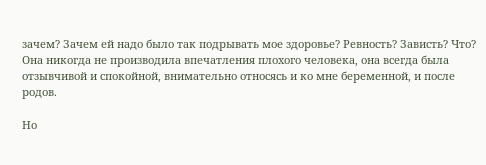зачем? Зачем ей надо было так подрывать мое здоровье? Ревность? Зависть? Что? Она никогда не производила впечатления плохого человека, она всегда была отзывчивой и спокойной, внимательно относясь и ко мне беременной, и после родов.

Но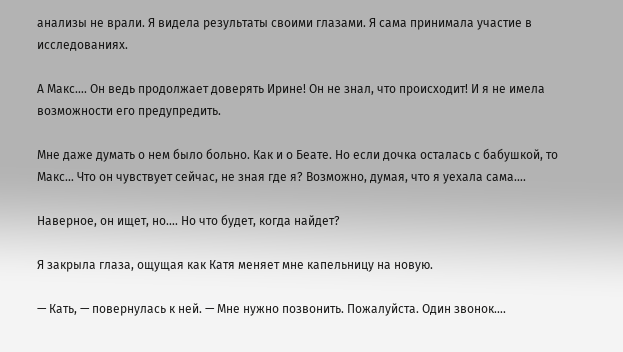анализы не врали. Я видела результаты своими глазами. Я сама принимала участие в исследованиях.

А Макс…. Он ведь продолжает доверять Ирине! Он не знал, что происходит! И я не имела возможности его предупредить.

Мне даже думать о нем было больно. Как и о Беате. Но если дочка осталась с бабушкой, то Макс… Что он чувствует сейчас, не зная где я? Возможно, думая, что я уехала сама….

Наверное, он ищет, но…. Но что будет, когда найдет?

Я закрыла глаза, ощущая как Катя меняет мне капельницу на новую.

— Кать, — повернулась к ней. — Мне нужно позвонить. Пожалуйста. Один звонок….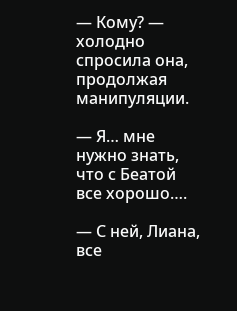— Кому? — холодно спросила она, продолжая манипуляции.

— Я… мне нужно знать, что с Беатой все хорошо….

— С ней, Лиана, все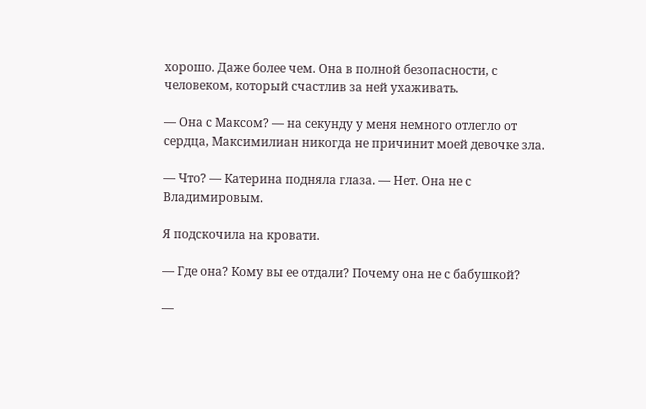хорошо. Даже более чем. Она в полной безопасности, с человеком, который счастлив за ней ухаживать.

— Она с Максом? — на секунду у меня немного отлегло от сердца, Максимилиан никогда не причинит моей девочке зла.

— Что? — Катерина подняла глаза. — Нет. Она не с Владимировым.

Я подскочила на кровати.

— Где она? Кому вы ее отдали? Почему она не с бабушкой?

—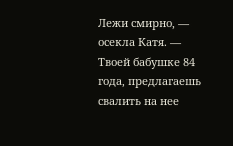Лежи смирно, — осекла Катя. — Твоей бабушке 84 года, предлагаешь свалить на нее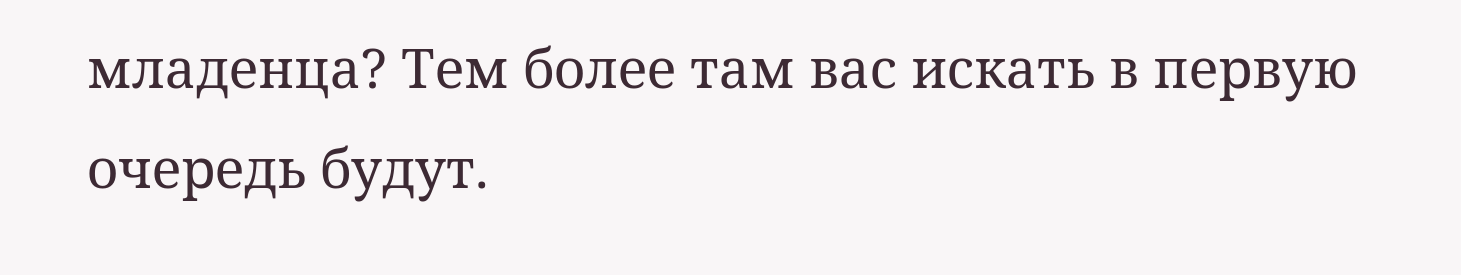младенца? Тем более там вас искать в первую очередь будут.